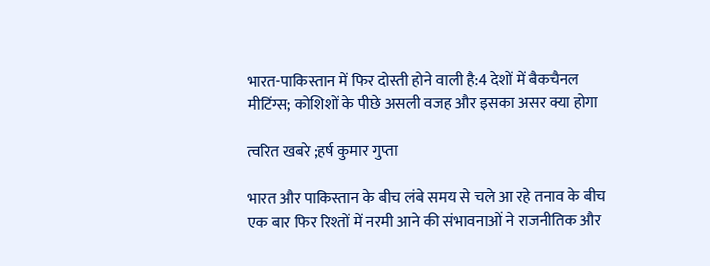भारत-पाकिस्तान में फिर दोस्ती होने वाली है:4 देशों में बैकचैनल मीटिंग्स; कोशिशों के पीछे असली वजह और इसका असर क्या होगा

त्वरित खबरे ;हर्ष कुमार गुप्ता

भारत और पाकिस्तान के बीच लंबे समय से चले आ रहे तनाव के बीच एक बार फिर रिश्तों में नरमी आने की संभावनाओं ने राजनीतिक और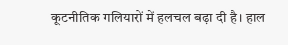कूटनीतिक गलियारों में हलचल बढ़ा दी है। हाल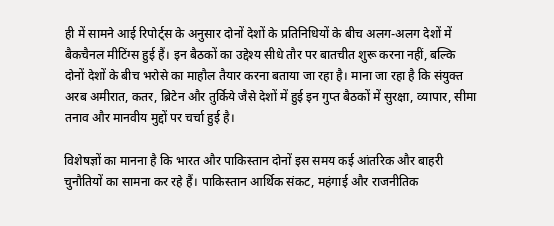ही में सामने आई रिपोर्ट्स के अनुसार दोनों देशों के प्रतिनिधियों के बीच अलग-अलग देशों में बैकचैनल मीटिंग्स हुई हैं। इन बैठकों का उद्देश्य सीधे तौर पर बातचीत शुरू करना नहीं, बल्कि दोनों देशों के बीच भरोसे का माहौल तैयार करना बताया जा रहा है। माना जा रहा है कि संयुक्त अरब अमीरात, कतर, ब्रिटेन और तुर्किये जैसे देशों में हुई इन गुप्त बैठकों में सुरक्षा, व्यापार, सीमा तनाव और मानवीय मुद्दों पर चर्चा हुई है।

विशेषज्ञों का मानना है कि भारत और पाकिस्तान दोनों इस समय कई आंतरिक और बाहरी चुनौतियों का सामना कर रहे हैं। पाकिस्तान आर्थिक संकट, महंगाई और राजनीतिक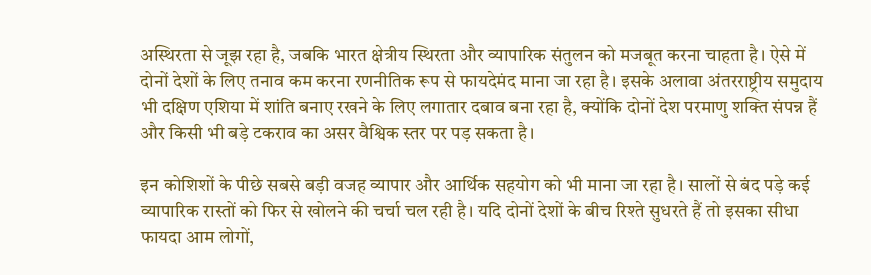अस्थिरता से जूझ रहा है, जबकि भारत क्षेत्रीय स्थिरता और व्यापारिक संतुलन को मजबूत करना चाहता है। ऐसे में दोनों देशों के लिए तनाव कम करना रणनीतिक रूप से फायदेमंद माना जा रहा है। इसके अलावा अंतरराष्ट्रीय समुदाय भी दक्षिण एशिया में शांति बनाए रखने के लिए लगातार दबाव बना रहा है, क्योंकि दोनों देश परमाणु शक्ति संपन्न हैं और किसी भी बड़े टकराव का असर वैश्विक स्तर पर पड़ सकता है।

इन कोशिशों के पीछे सबसे बड़ी वजह व्यापार और आर्थिक सहयोग को भी माना जा रहा है। सालों से बंद पड़े कई व्यापारिक रास्तों को फिर से खोलने की चर्चा चल रही है। यदि दोनों देशों के बीच रिश्ते सुधरते हैं तो इसका सीधा फायदा आम लोगों,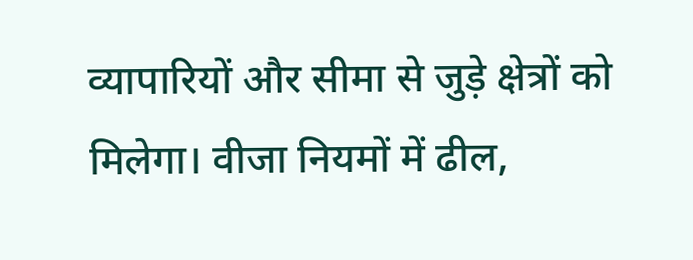व्यापारियों और सीमा से जुड़े क्षेत्रों को मिलेगा। वीजा नियमों में ढील,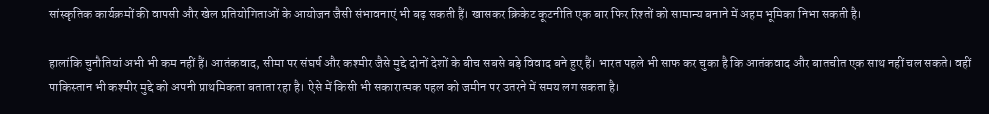सांस्कृतिक कार्यक्रमों की वापसी और खेल प्रतियोगिताओं के आयोजन जैसी संभावनाएं भी बढ़ सकती हैं। खासकर क्रिकेट कूटनीति एक बार फिर रिश्तों को सामान्य बनाने में अहम भूमिका निभा सकती है।

हालांकि चुनौतियां अभी भी कम नहीं हैं। आतंकवाद, सीमा पर संघर्ष और कश्मीर जैसे मुद्दे दोनों देशों के बीच सबसे बड़े विवाद बने हुए हैं। भारत पहले भी साफ कर चुका है कि आतंकवाद और बातचीत एक साथ नहीं चल सकते। वहीं पाकिस्तान भी कश्मीर मुद्दे को अपनी प्राथमिकता बताता रहा है। ऐसे में किसी भी सकारात्मक पहल को जमीन पर उतरने में समय लग सकता है।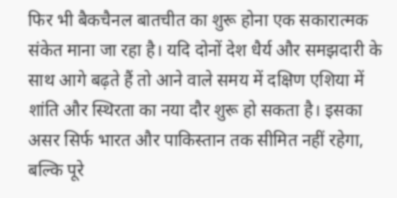फिर भी बैकचैनल बातचीत का शुरू होना एक सकारात्मक संकेत माना जा रहा है। यदि दोनों देश धैर्य और समझदारी के साथ आगे बढ़ते हैं तो आने वाले समय में दक्षिण एशिया में शांति और स्थिरता का नया दौर शुरू हो सकता है। इसका असर सिर्फ भारत और पाकिस्तान तक सीमित नहीं रहेगा, बल्कि पूरे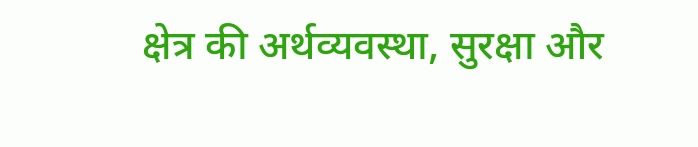क्षेत्र की अर्थव्यवस्था, सुरक्षा और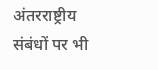अंतरराष्ट्रीय संबंधों पर भी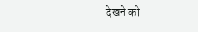देखने को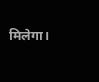मिलेगा।